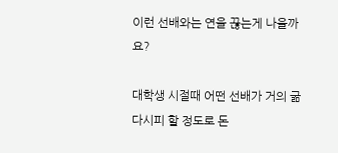이런 선배와는 연을 끊는게 나을까요?

대학생 시절때 어떤 선배가 거의 굶다시피 할 정도로 돈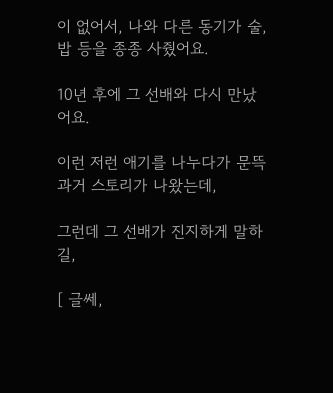이 없어서, 나와 다른 동기가 술, 밥 등을 종종 사줬어요.

10년 후에 그 선배와 다시 만났어요.

이런 저런 애기를 나누다가 문뜩 과거 스토리가 나왔는데,

그런데 그 선배가 진지하게 말하길,

[ 글쎄,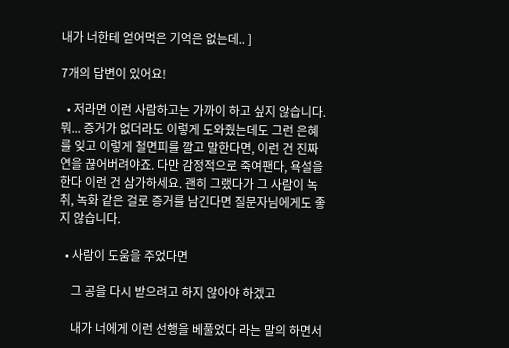내가 너한테 얻어먹은 기억은 없는데.. ]

7개의 답변이 있어요!

  • 저라면 이런 사람하고는 가까이 하고 싶지 않습니다. 뭐... 증거가 없더라도 이렇게 도와줬는데도 그런 은혜를 잊고 이렇게 철면피를 깔고 말한다면, 이런 건 진짜 연을 끊어버려야죠. 다만 감정적으로 죽여팬다, 욕설을 한다 이런 건 삼가하세요. 괜히 그랬다가 그 사람이 녹취, 녹화 같은 걸로 증거를 남긴다면 질문자님에게도 좋지 않습니다.

  • 사람이 도움을 주었다면

    그 공을 다시 받으려고 하지 않아야 하겠고

    내가 너에게 이런 선행을 베풀었다 라는 말의 하면서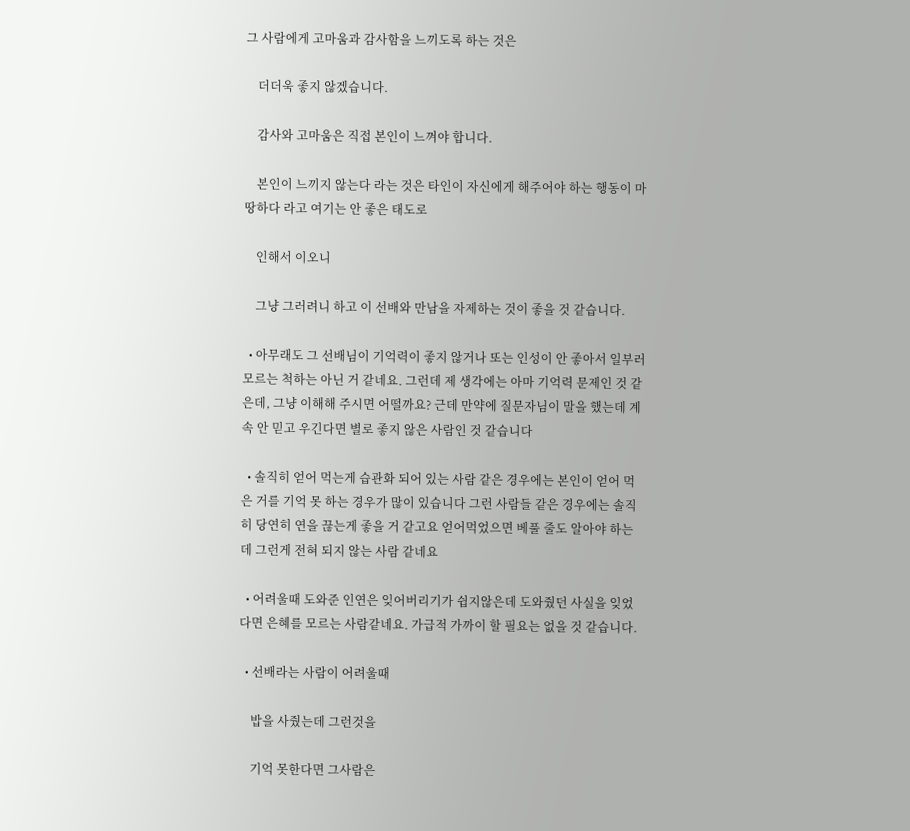그 사람에게 고마움과 감사함을 느끼도록 하는 것은

    더더욱 좋지 않겠습니다.

    감사와 고마움은 직접 본인이 느껴야 합니다.

    본인이 느끼지 않는다 라는 것은 타인이 자신에게 해주어야 하는 행동이 마땅하다 라고 여기는 안 좋은 태도로

    인해서 이오니

    그냥 그러려니 하고 이 선배와 만남을 자제하는 것이 좋을 것 같습니다.

  • 아무래도 그 선배님이 기억력이 좋지 않거나 또는 인성이 안 좋아서 일부러 모르는 척하는 아닌 거 같네요. 그런데 제 생각에는 아마 기억력 문제인 것 같은데, 그냥 이해해 주시면 어떨까요? 근데 만약에 질문자님이 말을 했는데 계속 안 믿고 우긴다면 별로 좋지 않은 사람인 것 같습니다

  • 솔직히 얻어 먹는게 습관화 되어 있는 사람 같은 경우에는 본인이 얻어 먹은 거를 기억 못 하는 경우가 많이 있습니다 그런 사람들 같은 경우에는 솔직히 당연히 연을 끊는게 좋을 거 같고요 얻어먹었으면 베풀 줄도 알아야 하는데 그런게 전혀 되지 않는 사람 같네요

  • 어려울때 도와준 인연은 잊어버리기가 쉽지않은데 도와줬던 사실을 잊었다면 은혜를 모르는 사람같네요. 가급적 가까이 할 필요는 없을 것 같습니다.

  • 선배라는 사람이 어려울때

    밥을 사줬는데 그런것을

    기억 못한다면 그사람은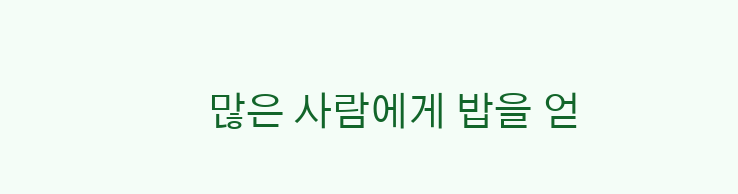많은 사람에게 밥을 얻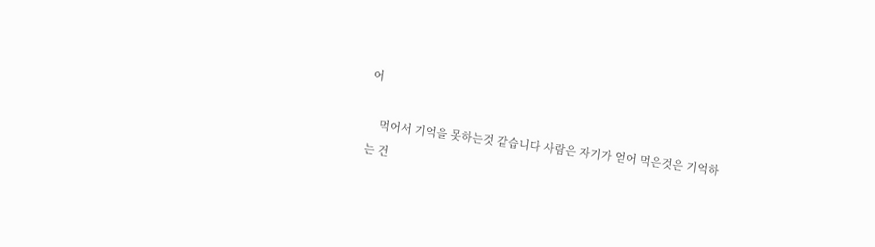어

    먹어서 기억을 못하는것 같습니다 사람은 자기가 얻어 먹은것은 기억하는 건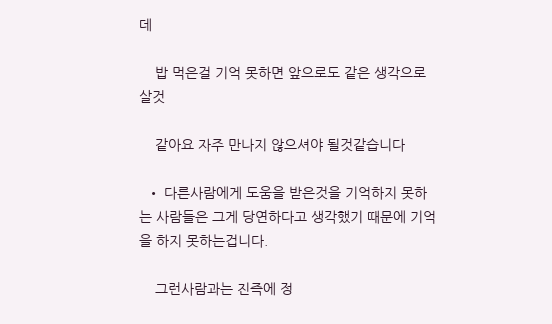데

    밥 먹은걸 기억 못하면 앞으로도 같은 생각으로 살것

    같아요 자주 만나지 않으셔야 될것같습니다

  • 다른사람에게 도움을 받은것을 기억하지 못하는 사람들은 그게 당연하다고 생각했기 때문에 기억을 하지 못하는겁니다.

    그런사람과는 진즉에 정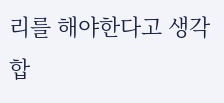리를 해야한다고 생각합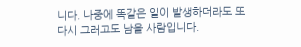니다. 나중에 똑같은 일이 발생하더라도 또다시 그러고도 남을 사람입니다.